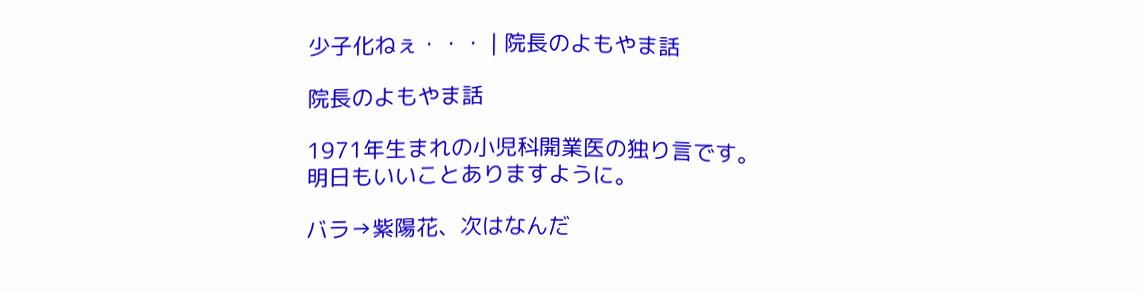少子化ねぇ・・・ | 院長のよもやま話

院長のよもやま話

1971年生まれの小児科開業医の独り言です。
明日もいいことありますように。

バラ→紫陽花、次はなんだ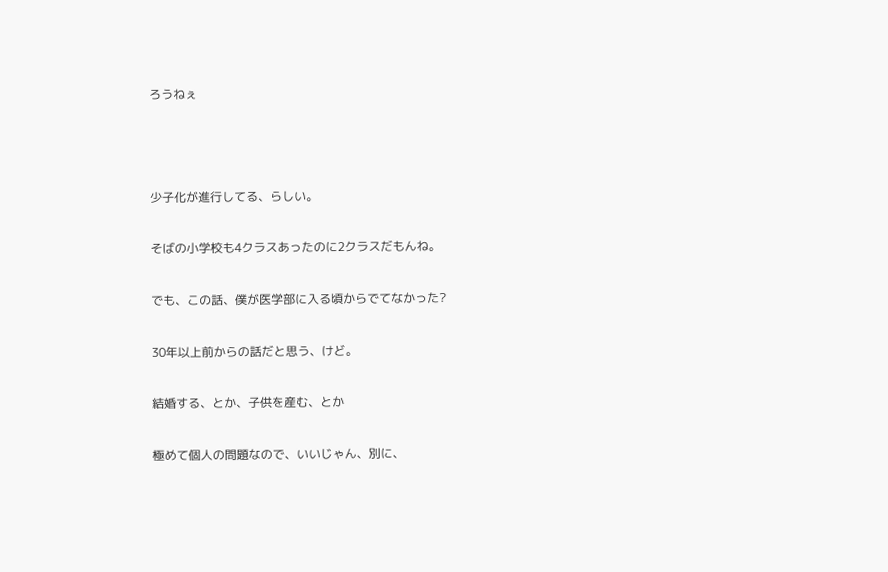ろうねぇ



少子化が進行してる、らしい。

そばの小学校も4クラスあったのに2クラスだもんね。

でも、この話、僕が医学部に入る頃からでてなかった?

30年以上前からの話だと思う、けど。

結婚する、とか、子供を産む、とか

極めて個人の問題なので、いいじゃん、別に、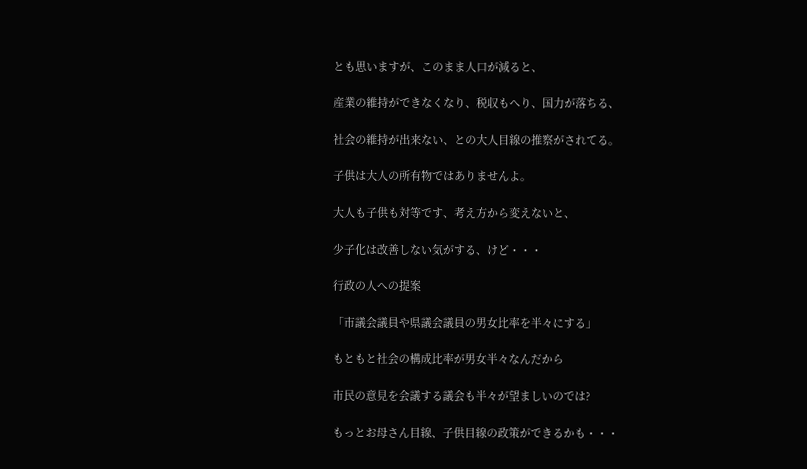とも思いますが、このまま人口が減ると、

産業の維持ができなくなり、税収もへり、国力が落ちる、

社会の維持が出来ない、との大人目線の推察がされてる。

子供は大人の所有物ではありませんよ。

大人も子供も対等です、考え方から変えないと、

少子化は改善しない気がする、けど・・・

行政の人への提案

「市議会議員や県議会議員の男女比率を半々にする」

もともと社会の構成比率が男女半々なんだから

市民の意見を会議する議会も半々が望ましいのでは?

もっとお母さん目線、子供目線の政策ができるかも・・・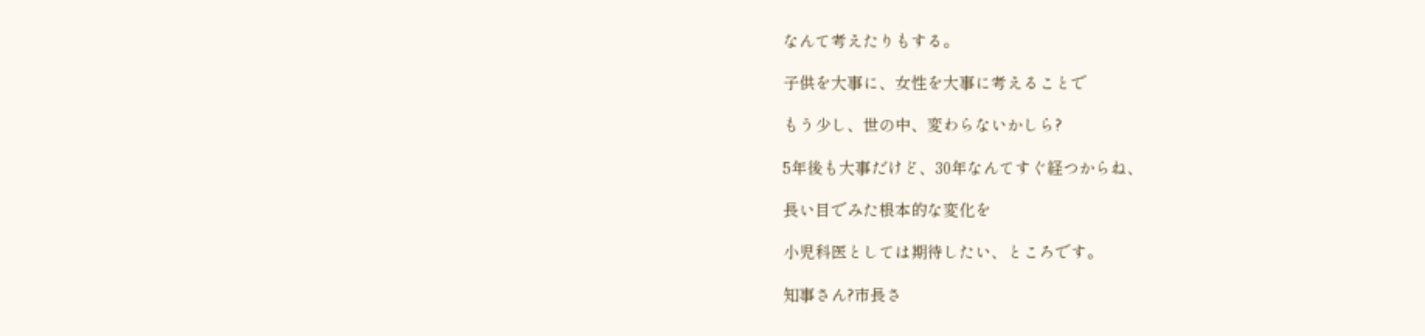なんて考えたりもする。

子供を大事に、女性を大事に考えることで

もう少し、世の中、変わらないかしら?

5年後も大事だけど、30年なんてすぐ経つからね、

長い目でみた根本的な変化を

小児科医としては期待したい、ところです。

知事さん?市長さ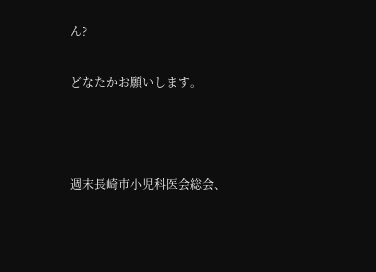ん?

どなたかお願いします。



週末長崎市小児科医会総会、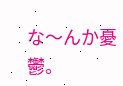な〜んか憂鬱。